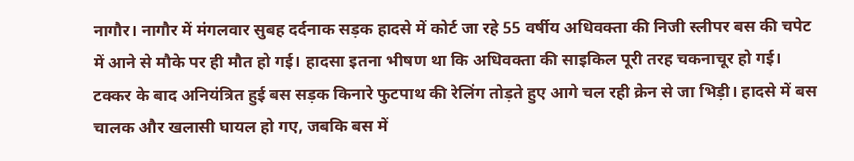नागौर। नागौर में मंगलवार सुबह दर्दनाक सड़क हादसे में कोर्ट जा रहे 55 वर्षीय अधिवक्ता की निजी स्लीपर बस की चपेट में आने से मौके पर ही मौत हो गई। हादसा इतना भीषण था कि अधिवक्ता की साइकिल पूरी तरह चकनाचूर हो गई। टक्कर के बाद अनियंत्रित हुई बस सड़क किनारे फुटपाथ की रेलिंग तोड़ते हुए आगे चल रही क्रेन से जा भिड़ी। हादसे में बस चालक और खलासी घायल हो गए, जबकि बस में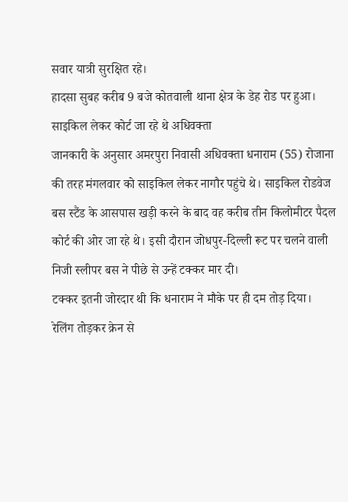सवार यात्री सुरक्षित रहे।
हादसा सुबह करीब 9 बजे कोतवाली थाना क्षेत्र के डेह रोड पर हुआ।
साइकिल लेकर कोर्ट जा रहे थे अधिवक्ता
जानकारी के अनुसार अमरपुरा निवासी अधिवक्ता धनाराम (55) रोजाना की तरह मंगलवार को साइकिल लेकर नागौर पहुंचे थे। साइकिल रोडवेज बस स्टैंड के आसपास खड़ी करने के बाद वह करीब तीन किलोमीटर पैदल कोर्ट की ओर जा रहे थे। इसी दौरान जोधपुर-दिल्ली रूट पर चलने वाली निजी स्लीपर बस ने पीछे से उन्हें टक्कर मार दी।
टक्कर इतनी जोरदार थी कि धनाराम ने मौके पर ही दम तोड़ दिया।
रेलिंग तोड़कर क्रेन से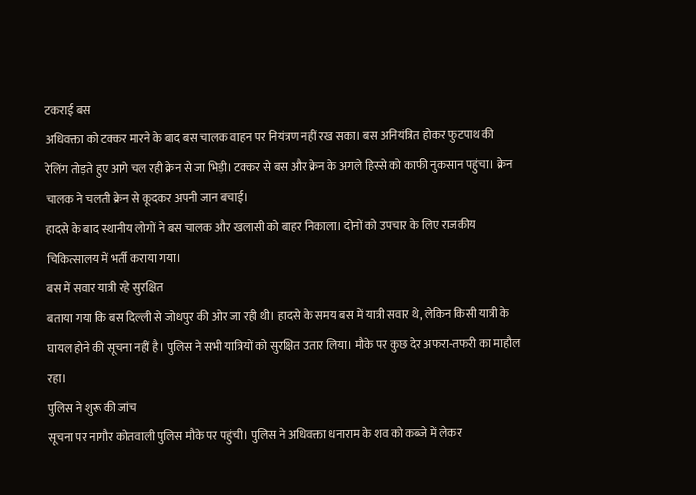टकराई बस
अधिवक्ता को टक्कर मारने के बाद बस चालक वाहन पर नियंत्रण नहीं रख सका। बस अनियंत्रित होकर फुटपाथ की रेलिंग तोड़ते हुए आगे चल रही क्रेन से जा भिड़ी। टक्कर से बस और क्रेन के अगले हिस्से को काफी नुकसान पहुंचा। क्रेन चालक ने चलती क्रेन से कूदकर अपनी जान बचाई।
हादसे के बाद स्थानीय लोगों ने बस चालक और खलासी को बाहर निकाला। दोनों को उपचार के लिए राजकीय चिकित्सालय में भर्ती कराया गया।
बस में सवार यात्री रहे सुरक्षित
बताया गया कि बस दिल्ली से जोधपुर की ओर जा रही थी। हादसे के समय बस में यात्री सवार थे, लेकिन किसी यात्री के घायल होने की सूचना नहीं है। पुलिस ने सभी यात्रियों को सुरक्षित उतार लिया। मौके पर कुछ देर अफरा-तफरी का माहौल रहा।
पुलिस ने शुरू की जांच
सूचना पर नागौर कोतवाली पुलिस मौके पर पहुंची। पुलिस ने अधिवक्ता धनाराम के शव को कब्जे में लेकर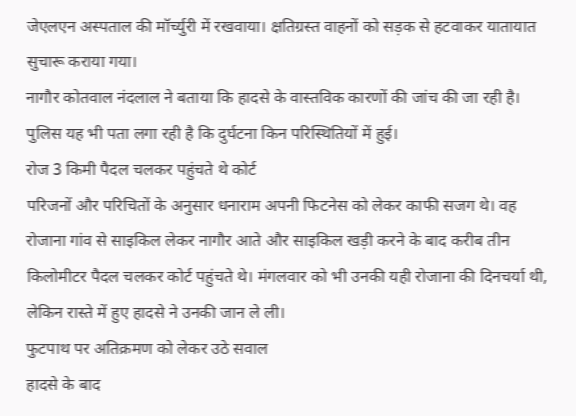जेएलएन अस्पताल की मॉर्च्युरी में रखवाया। क्षतिग्रस्त वाहनों को सड़क से हटवाकर यातायात सुचारू कराया गया।
नागौर कोतवाल नंदलाल ने बताया कि हादसे के वास्तविक कारणों की जांच की जा रही है। पुलिस यह भी पता लगा रही है कि दुर्घटना किन परिस्थितियों में हुई।
रोज 3 किमी पैदल चलकर पहुंचते थे कोर्ट
परिजनों और परिचितों के अनुसार धनाराम अपनी फिटनेस को लेकर काफी सजग थे। वह रोजाना गांव से साइकिल लेकर नागौर आते और साइकिल खड़ी करने के बाद करीब तीन किलोमीटर पैदल चलकर कोर्ट पहुंचते थे। मंगलवार को भी उनकी यही रोजाना की दिनचर्या थी, लेकिन रास्ते में हुए हादसे ने उनकी जान ले ली।
फुटपाथ पर अतिक्रमण को लेकर उठे सवाल
हादसे के बाद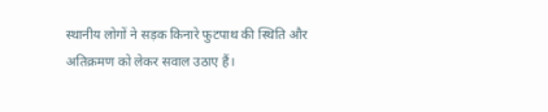स्थानीय लोगों ने सड़क किनारे फुटपाथ की स्थिति और अतिक्रमण को लेकर सवाल उठाए हैं।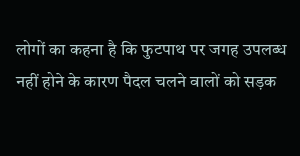लोगों का कहना है कि फुटपाथ पर जगह उपलब्ध नहीं होने के कारण पैदल चलने वालों को सड़क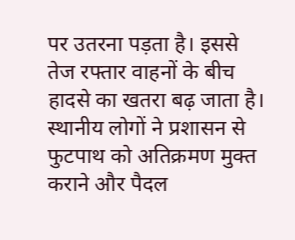पर उतरना पड़ता है। इससे तेज रफ्तार वाहनों के बीच हादसे का खतरा बढ़ जाता है। स्थानीय लोगों ने प्रशासन से फुटपाथ को अतिक्रमण मुक्त कराने और पैदल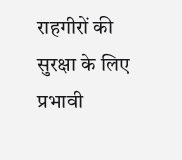राहगीरों की सुरक्षा के लिए प्रभावी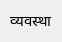व्यवस्था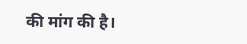की मांग की है।